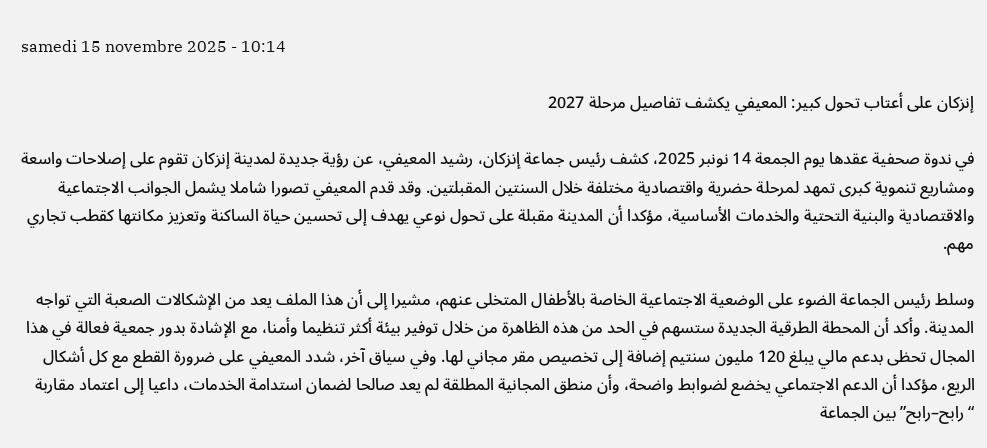samedi 15 novembre 2025 - 10:14

إنزكان على أعتاب تحول كبير: المعيفي يكشف تفاصيل مرحلة 2027

في ندوة صحفية عقدها يوم الجمعة 14 نونبر 2025، كشف رئيس جماعة إنزكان، رشيد المعيفي، عن رؤية جديدة لمدينة إنزكان تقوم على إصلاحات واسعة ومشاريع تنموية كبرى تمهد لمرحلة حضرية واقتصادية مختلفة خلال السنتين المقبلتين. وقد قدم المعيفي تصورا شاملا يشمل الجوانب الاجتماعية والاقتصادية والبنية التحتية والخدمات الأساسية، مؤكدا أن المدينة مقبلة على تحول نوعي يهدف إلى تحسين حياة الساكنة وتعزيز مكانتها كقطب تجاري مهم.

وسلط رئيس الجماعة الضوء على الوضعية الاجتماعية الخاصة بالأطفال المتخلى عنهم، مشيرا إلى أن هذا الملف يعد من الإشكالات الصعبة التي تواجه المدينة. وأكد أن المحطة الطرقية الجديدة ستسهم في الحد من هذه الظاهرة من خلال توفير بيئة أكثر تنظيما وأمنا، مع الإشادة بدور جمعية فعالة في هذا المجال تحظى بدعم مالي يبلغ 120 مليون سنتيم إضافة إلى تخصيص مقر مجاني لها. وفي سياق آخر، شدد المعيفي على ضرورة القطع مع كل أشكال الريع، مؤكدا أن الدعم الاجتماعي يخضع لضوابط واضحة، وأن منطق المجانية المطلقة لم يعد صالحا لضمان استدامة الخدمات، داعيا إلى اعتماد مقاربة “رابح–رابح” بين الجماعة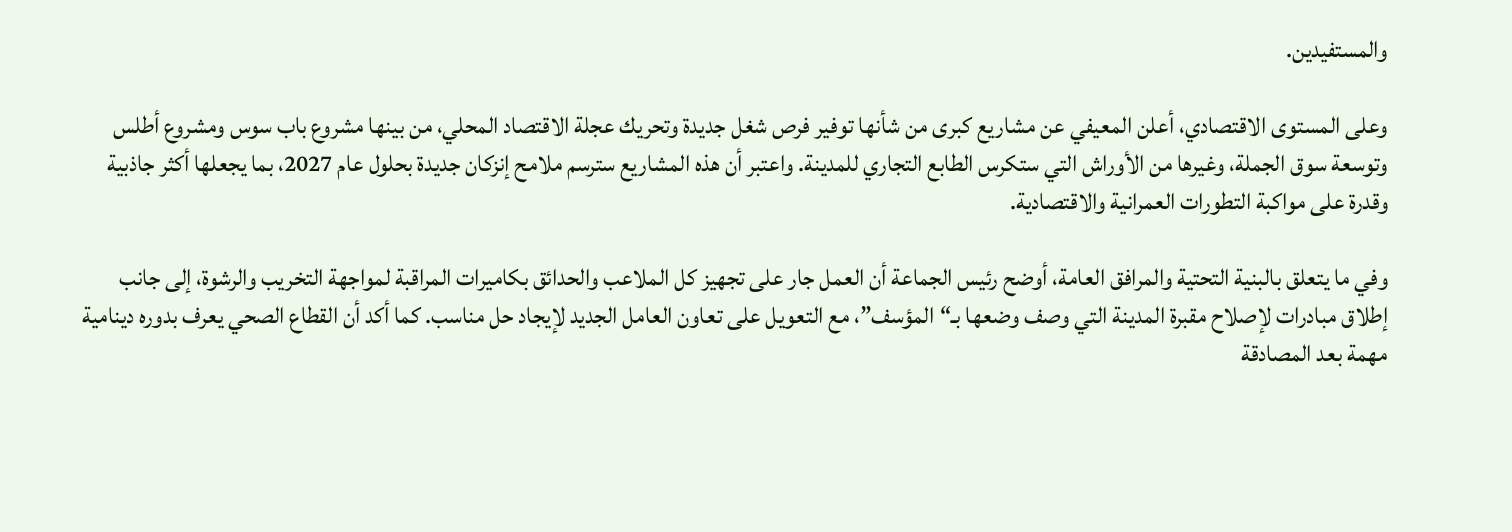والمستفيدين.

وعلى المستوى الاقتصادي، أعلن المعيفي عن مشاريع كبرى من شأنها توفير فرص شغل جديدة وتحريك عجلة الاقتصاد المحلي، من بينها مشروع باب سوس ومشروع أطلس وتوسعة سوق الجملة، وغيرها من الأوراش التي ستكرس الطابع التجاري للمدينة. واعتبر أن هذه المشاريع سترسم ملامح إنزكان جديدة بحلول عام 2027، بما يجعلها أكثر جاذبية وقدرة على مواكبة التطورات العمرانية والاقتصادية.

وفي ما يتعلق بالبنية التحتية والمرافق العامة، أوضح رئيس الجماعة أن العمل جار على تجهيز كل الملاعب والحدائق بكاميرات المراقبة لمواجهة التخريب والرشوة، إلى جانب إطلاق مبادرات لإصلاح مقبرة المدينة التي وصف وضعها بـ“المؤسف”، مع التعويل على تعاون العامل الجديد لإيجاد حل مناسب. كما أكد أن القطاع الصحي يعرف بدوره دينامية مهمة بعد المصادقة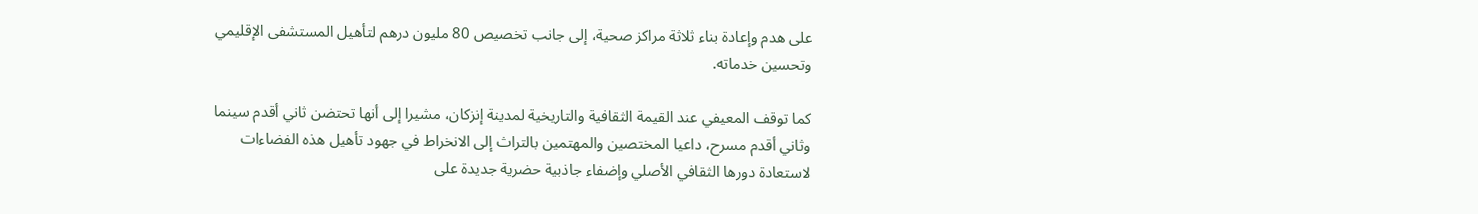على هدم وإعادة بناء ثلاثة مراكز صحية، إلى جانب تخصيص 80 مليون درهم لتأهيل المستشفى الإقليمي وتحسين خدماته.

كما توقف المعيفي عند القيمة الثقافية والتاريخية لمدينة إنزكان، مشيرا إلى أنها تحتضن ثاني أقدم سينما وثاني أقدم مسرح، داعيا المختصين والمهتمين بالتراث إلى الانخراط في جهود تأهيل هذه الفضاءات لاستعادة دورها الثقافي الأصلي وإضفاء جاذبية حضرية جديدة على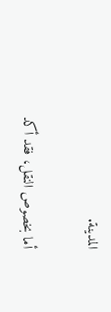المدينة.

أما بخصوص النقل، فقد أكد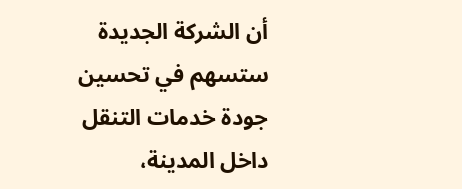أن الشركة الجديدة ستسهم في تحسين جودة خدمات التنقل داخل المدينة،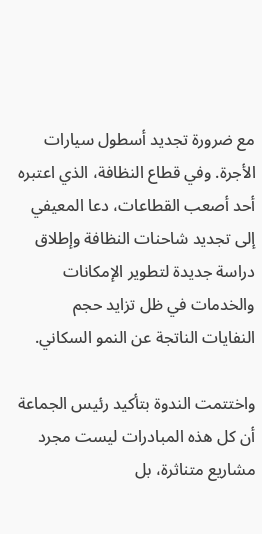مع ضرورة تجديد أسطول سيارات الأجرة. وفي قطاع النظافة، الذي اعتبره أحد أصعب القطاعات، دعا المعيفي إلى تجديد شاحنات النظافة وإطلاق دراسة جديدة لتطوير الإمكانات والخدمات في ظل تزايد حجم النفايات الناتجة عن النمو السكاني.

واختتمت الندوة بتأكيد رئيس الجماعة أن كل هذه المبادرات ليست مجرد مشاريع متناثرة، بل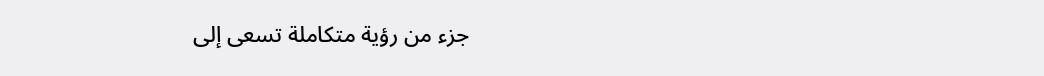جزء من رؤية متكاملة تسعى إلى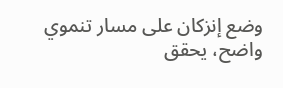وضع إنزكان على مسار تنموي واضح، يحقق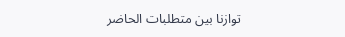توازنا بين متطلبات الحاضر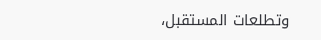وتطلعات المستقبل،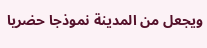ويجعل من المدينة نموذجا حضريا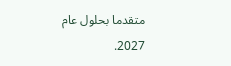متقدما بحلول عام 2027.